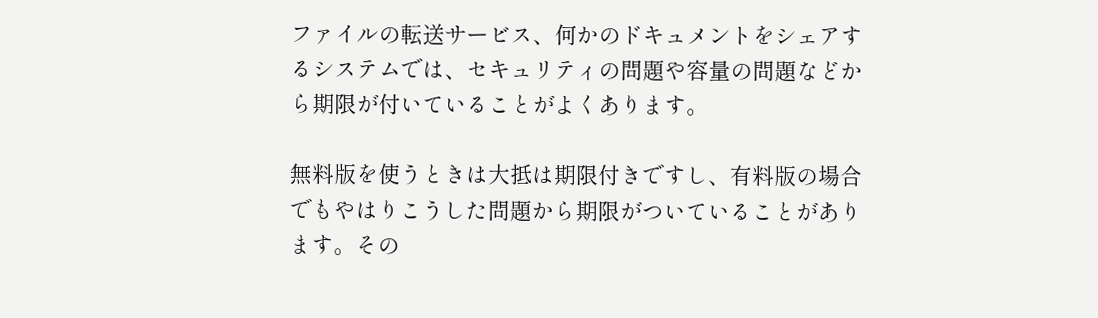ファイルの転送サービス、何かのドキュメントをシェアするシステムでは、セキュリティの問題や容量の問題などから期限が付いていることがよくあります。

無料版を使うときは大抵は期限付きですし、有料版の場合でもやはりこうした問題から期限がついていることがあります。その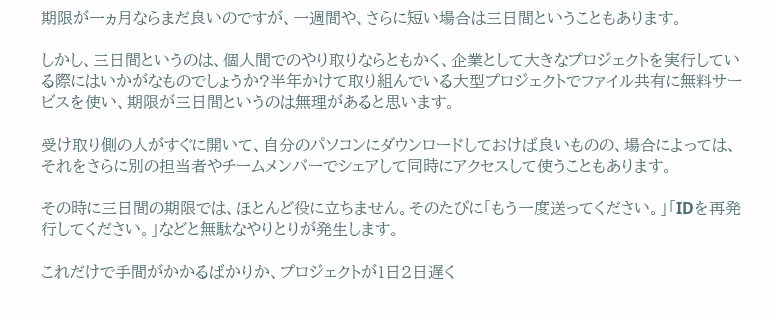期限が一ヵ月ならまだ良いのですが、一週間や、さらに短い場合は三日間ということもあります。

しかし、三日間というのは、個人間でのやり取りならともかく、企業として大きなプロジェクトを実行している際にはいかがなものでしょうか?半年かけて取り組んでいる大型プロジェクトでファイル共有に無料サービスを使い、期限が三日間というのは無理があると思います。

受け取り側の人がすぐに開いて、自分のパソコンにダウンロードしておけば良いものの、場合によっては、それをさらに別の担当者やチームメンバーでシェアして同時にアクセスして使うこともあります。

その時に三日間の期限では、ほとんど役に立ちません。そのたびに「もう一度送ってください。」「IDを再発行してください。」などと無駄なやりとりが発生します。

これだけで手間がかかるばかりか、プロジェクトが1日2日遅く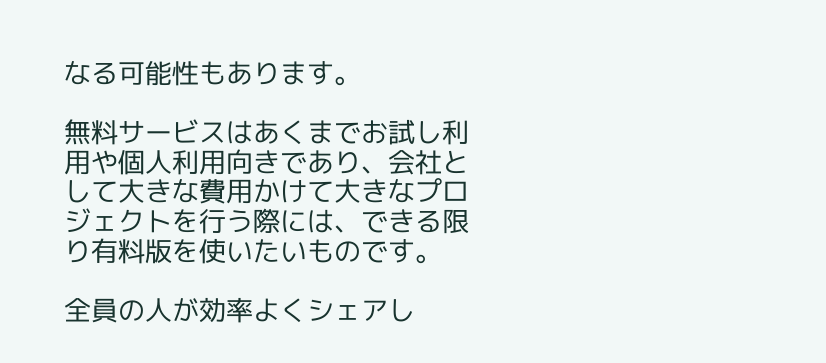なる可能性もあります。

無料サービスはあくまでお試し利用や個人利用向きであり、会社として大きな費用かけて大きなプロジェクトを行う際には、できる限り有料版を使いたいものです。

全員の人が効率よくシェアし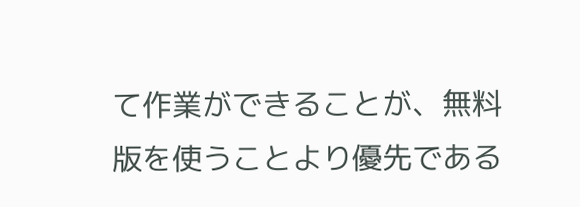て作業ができることが、無料版を使うことより優先である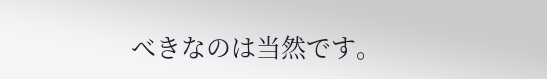べきなのは当然です。